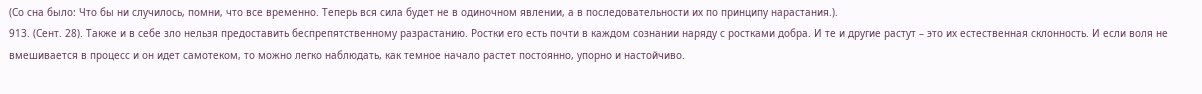(Со сна было: Что бы ни случилось, помни, что все временно. Теперь вся сила будет не в одиночном явлении, а в последовательности их по принципу нарастания.).
913. (Сент. 28). Также и в себе зло нельзя предоставить беспрепятственному разрастанию. Ростки его есть почти в каждом сознании наряду с ростками добра. И те и другие растут – это их естественная склонность. И если воля не вмешивается в процесс и он идет самотеком, то можно легко наблюдать, как темное начало растет постоянно, упорно и настойчиво.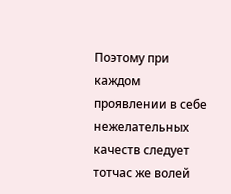Поэтому при каждом проявлении в себе нежелательных качеств следует тотчас же волей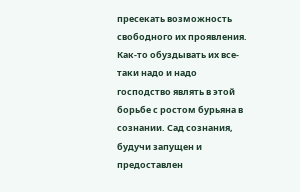пресекать возможность свободного их проявления. Как-то обуздывать их все-таки надо и надо господство являть в этой борьбе с ростом бурьяна в сознании. Сад сознания, будучи запущен и предоставлен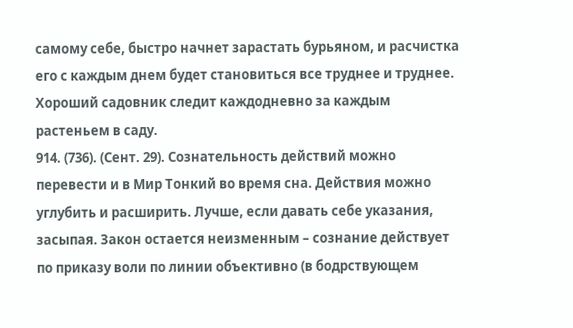самому себе, быстро начнет зарастать бурьяном, и расчистка его с каждым днем будет становиться все труднее и труднее. Хороший садовник следит каждодневно за каждым растеньем в саду.
914. (736). (Сент. 29). Сознательность действий можно перевести и в Мир Тонкий во время сна. Действия можно углубить и расширить. Лучше, если давать себе указания, засыпая. Закон остается неизменным – сознание действует по приказу воли по линии объективно (в бодрствующем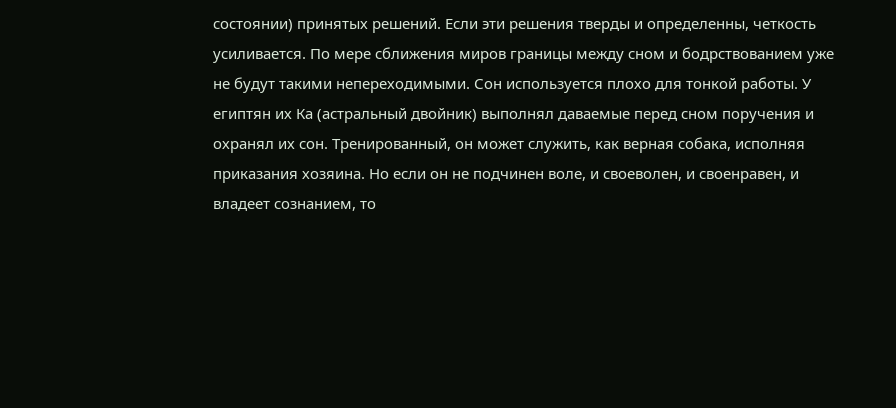состоянии) принятых решений. Если эти решения тверды и определенны, четкость усиливается. По мере сближения миров границы между сном и бодрствованием уже не будут такими непереходимыми. Сон используется плохо для тонкой работы. У египтян их Ка (астральный двойник) выполнял даваемые перед сном поручения и охранял их сон. Тренированный, он может служить, как верная собака, исполняя приказания хозяина. Но если он не подчинен воле, и своеволен, и своенравен, и владеет сознанием, то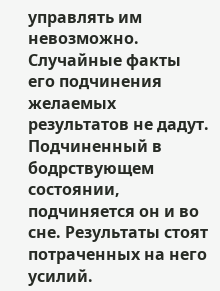управлять им невозможно. Случайные факты его подчинения желаемых результатов не дадут. Подчиненный в бодрствующем состоянии, подчиняется он и во сне. Результаты стоят потраченных на него усилий.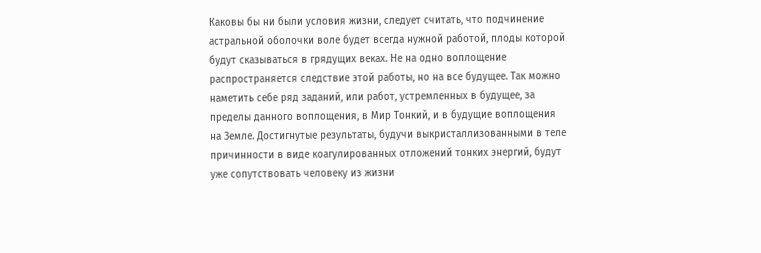Каковы бы ни были условия жизни, следует считать, что подчинение астральной оболочки воле будет всегда нужной работой, плоды которой будут сказываться в грядущих веках. Не на одно воплощение распространяется следствие этой работы, но на все будущее. Так можно наметить себе ряд заданий, или работ, устремленных в будущее, за пределы данного воплощения, в Мир Тонкий, и в будущие воплощения на Земле. Достигнутые результаты, будучи выкристаллизованными в теле причинности в виде коагулированных отложений тонких энергий, будут уже сопутствовать человеку из жизни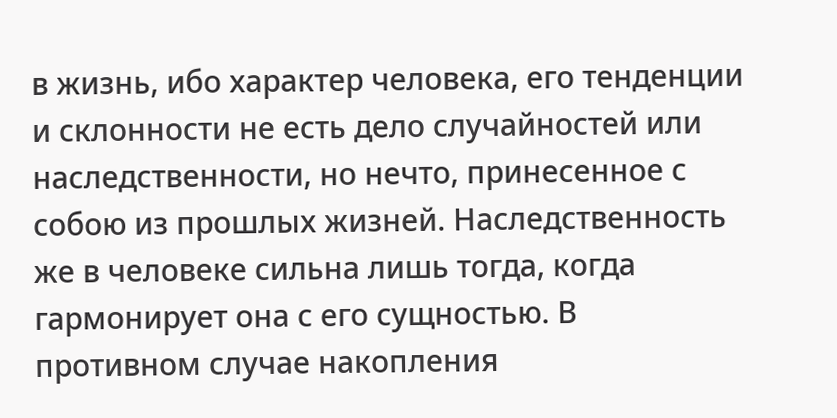в жизнь, ибо характер человека, его тенденции и склонности не есть дело случайностей или наследственности, но нечто, принесенное с собою из прошлых жизней. Наследственность же в человеке сильна лишь тогда, когда гармонирует она с его сущностью. В противном случае накопления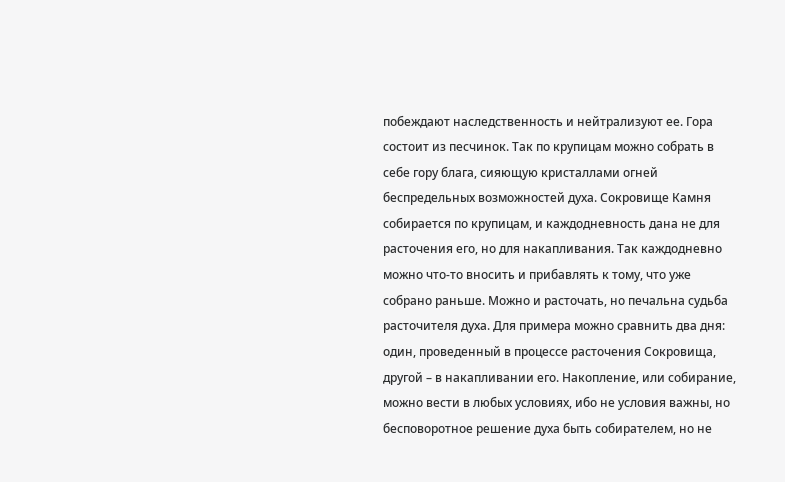побеждают наследственность и нейтрализуют ее. Гора состоит из песчинок. Так по крупицам можно собрать в себе гору блага, сияющую кристаллами огней беспредельных возможностей духа. Сокровище Камня собирается по крупицам, и каждодневность дана не для расточения его, но для накапливания. Так каждодневно можно что-то вносить и прибавлять к тому, что уже собрано раньше. Можно и расточать, но печальна судьба расточителя духа. Для примера можно сравнить два дня: один, проведенный в процессе расточения Сокровища, другой – в накапливании его. Накопление, или собирание, можно вести в любых условиях, ибо не условия важны, но бесповоротное решение духа быть собирателем, но не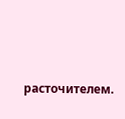расточителем.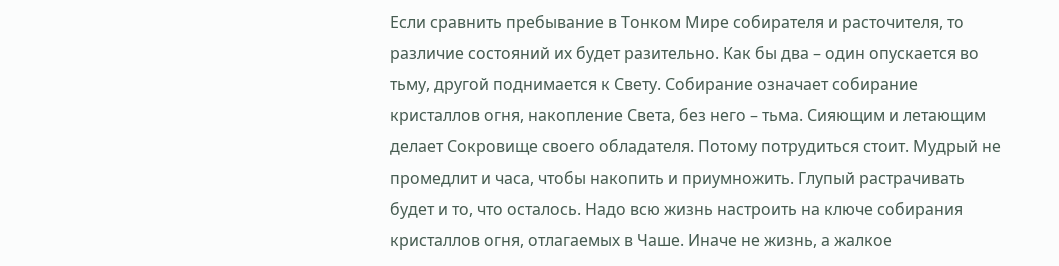Если сравнить пребывание в Тонком Мире собирателя и расточителя, то различие состояний их будет разительно. Как бы два – один опускается во тьму, другой поднимается к Свету. Собирание означает собирание кристаллов огня, накопление Света, без него – тьма. Сияющим и летающим делает Сокровище своего обладателя. Потому потрудиться стоит. Мудрый не промедлит и часа, чтобы накопить и приумножить. Глупый растрачивать будет и то, что осталось. Надо всю жизнь настроить на ключе собирания кристаллов огня, отлагаемых в Чаше. Иначе не жизнь, а жалкое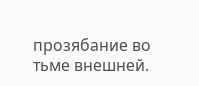прозябание во тьме внешней.